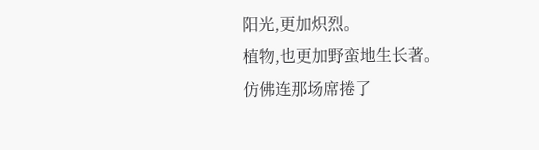阳光,更加炽烈。
植物,也更加野蛮地生长著。
仿佛连那场席捲了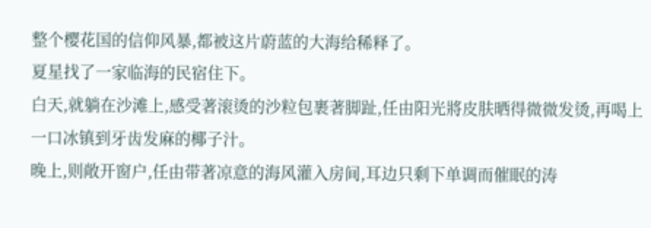整个樱花国的信仰风暴,都被这片蔚蓝的大海给稀释了。
夏星找了一家临海的民宿住下。
白天,就躺在沙滩上,感受著滚烫的沙粒包裹著脚趾,任由阳光將皮肤晒得微微发烫,再喝上一口冰镇到牙齿发麻的椰子汁。
晚上,则敞开窗户,任由带著凉意的海风灌入房间,耳边只剩下单调而催眠的涛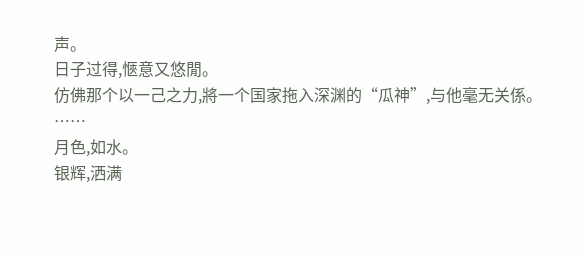声。
日子过得,愜意又悠閒。
仿佛那个以一己之力,將一个国家拖入深渊的“瓜神”,与他毫无关係。
……
月色,如水。
银辉,洒满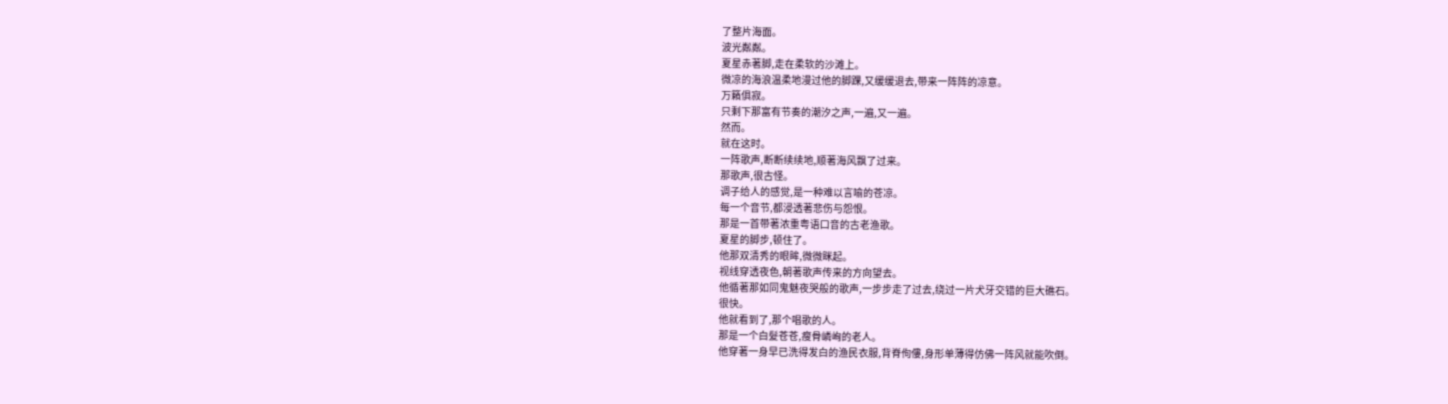了整片海面。
波光粼粼。
夏星赤著脚,走在柔软的沙滩上。
微凉的海浪温柔地漫过他的脚踝,又缓缓退去,带来一阵阵的凉意。
万籟俱寂。
只剩下那富有节奏的潮汐之声,一遍,又一遍。
然而。
就在这时。
一阵歌声,断断续续地,顺著海风飘了过来。
那歌声,很古怪。
调子给人的感觉,是一种难以言喻的苍凉。
每一个音节,都浸透著悲伤与怨恨。
那是一首带著浓重粤语口音的古老渔歌。
夏星的脚步,顿住了。
他那双清秀的眼眸,微微眯起。
视线穿透夜色,朝著歌声传来的方向望去。
他循著那如同鬼魅夜哭般的歌声,一步步走了过去,绕过一片犬牙交错的巨大礁石。
很快。
他就看到了,那个唱歌的人。
那是一个白髮苍苍,瘦骨嶙峋的老人。
他穿著一身早已洗得发白的渔民衣服,背脊佝僂,身形单薄得仿佛一阵风就能吹倒。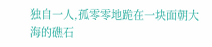独自一人,孤零零地跪在一块面朝大海的礁石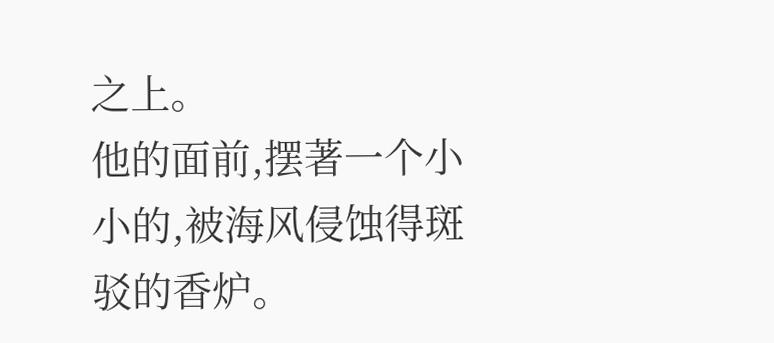之上。
他的面前,摆著一个小小的,被海风侵蚀得斑驳的香炉。